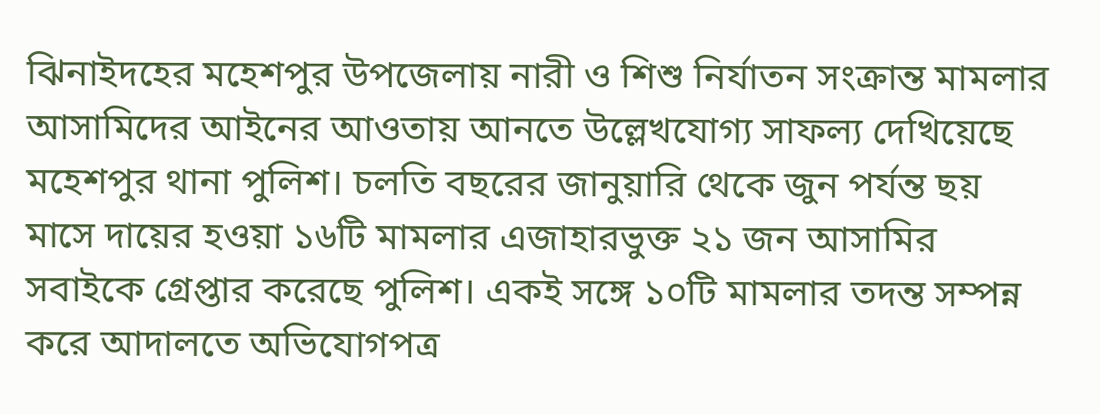ঝিনাইদহের মহেশপুর উপজেলায় নারী ও শিশু নির্যাতন সংক্রান্ত মামলার আসামিদের আইনের আওতায় আনতে উল্লেখযোগ্য সাফল্য দেখিয়েছে মহেশপুর থানা পুলিশ। চলতি বছরের জানুয়ারি থেকে জুন পর্যন্ত ছয় মাসে দায়ের হওয়া ১৬টি মামলার এজাহারভুক্ত ২১ জন আসামির সবাইকে গ্রেপ্তার করেছে পুলিশ। একই সঙ্গে ১০টি মামলার তদন্ত সম্পন্ন করে আদালতে অভিযোগপত্র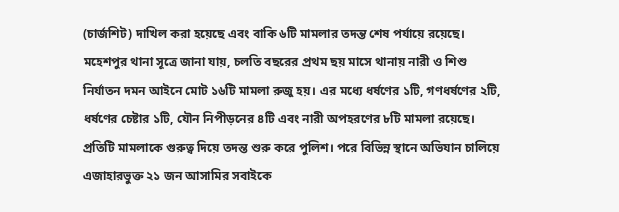(চার্জশিট) দাখিল করা হয়েছে এবং বাকি ৬টি মামলার তদন্ত শেষ পর্যায়ে রয়েছে।
মহেশপুর থানা সূত্রে জানা যায়, চলতি বছরের প্রথম ছয় মাসে থানায় নারী ও শিশু নির্যাতন দমন আইনে মোট ১৬টি মামলা রুজু হয়। এর মধ্যে ধর্ষণের ১টি, গণধর্ষণের ২টি, ধর্ষণের চেষ্টার ১টি, যৌন নিপীড়নের ৪টি এবং নারী অপহরণের ৮টি মামলা রয়েছে। প্রতিটি মামলাকে গুরুত্ব দিয়ে তদন্ত শুরু করে পুলিশ। পরে বিভিন্ন স্থানে অভিযান চালিয়ে এজাহারভুক্ত ২১ জন আসামির সবাইকে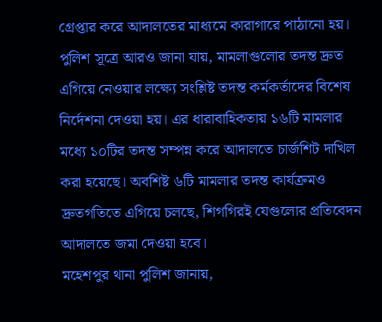গ্রেপ্তার করে আদালতের মাধ্যমে কারাগারে পাঠানো হয়।
পুলিশ সূত্রে আরও জানা যায়, মামলাগুলোর তদন্ত দ্রুত এগিয়ে নেওয়ার লক্ষ্যে সংশ্লিষ্ট তদন্ত কর্মকর্তাদের বিশেষ নির্দেশনা দেওয়া হয়। এর ধারাবাহিকতায় ১৬টি মামলার মধ্যে ১০টির তদন্ত সম্পন্ন করে আদালতে চার্জশিট দাখিল করা হয়েছে। অবশিষ্ট ৬টি মামলার তদন্ত কার্যক্রমও দ্রুতগতিতে এগিয়ে চলছে, শিগগিরই যেগুলোর প্রতিবেদন আদালতে জমা দেওয়া হবে।
মহেশপুর থানা পুলিশ জানায়,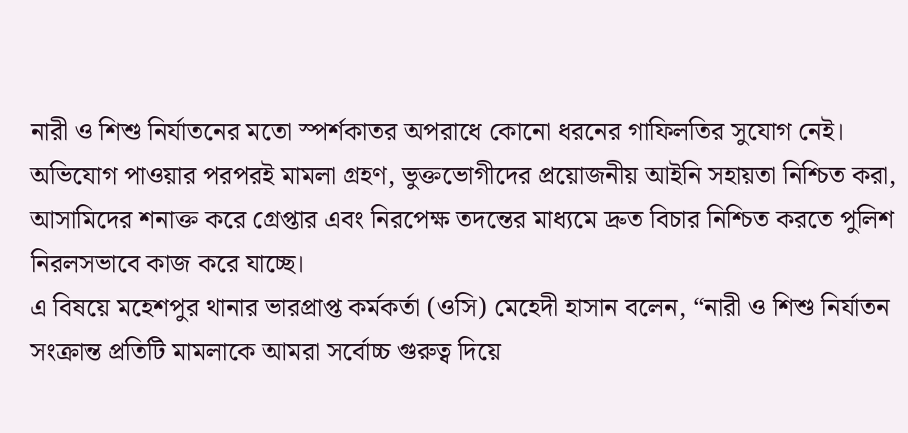নারী ও শিশু নির্যাতনের মতো স্পর্শকাতর অপরাধে কোনো ধরনের গাফিলতির সুযোগ নেই। অভিযোগ পাওয়ার পরপরই মামলা গ্রহণ, ভুক্তভোগীদের প্রয়োজনীয় আইনি সহায়তা নিশ্চিত করা, আসামিদের শনাক্ত করে গ্রেপ্তার এবং নিরপেক্ষ তদন্তের মাধ্যমে দ্রুত বিচার নিশ্চিত করতে পুলিশ নিরলসভাবে কাজ করে যাচ্ছে।
এ বিষয়ে মহেশপুর থানার ভারপ্রাপ্ত কর্মকর্তা (ওসি) মেহেদী হাসান বলেন, “নারী ও শিশু নির্যাতন সংক্রান্ত প্রতিটি মামলাকে আমরা সর্বোচ্চ গুরুত্ব দিয়ে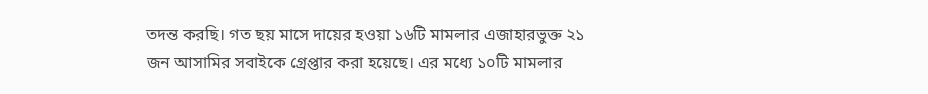তদন্ত করছি। গত ছয় মাসে দায়ের হওয়া ১৬টি মামলার এজাহারভুক্ত ২১ জন আসামির সবাইকে গ্রেপ্তার করা হয়েছে। এর মধ্যে ১০টি মামলার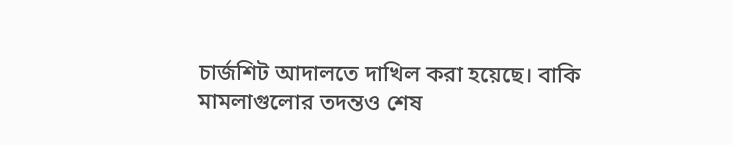চার্জশিট আদালতে দাখিল করা হয়েছে। বাকি মামলাগুলোর তদন্তও শেষ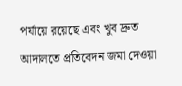পর্যায়ে রয়েছে এবং খুব দ্রুত আদালতে প্রতিবেদন জমা দেওয়া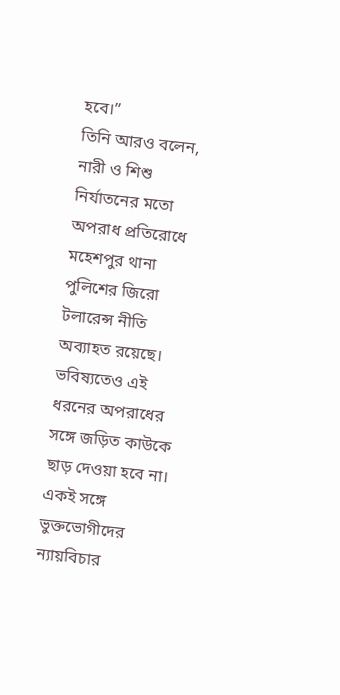হবে।”
তিনি আরও বলেন, নারী ও শিশু নির্যাতনের মতো অপরাধ প্রতিরোধে মহেশপুর থানা পুলিশের জিরো টলারেন্স নীতি অব্যাহত রয়েছে। ভবিষ্যতেও এই ধরনের অপরাধের সঙ্গে জড়িত কাউকে ছাড় দেওয়া হবে না। একই সঙ্গে ভুক্তভোগীদের ন্যায়বিচার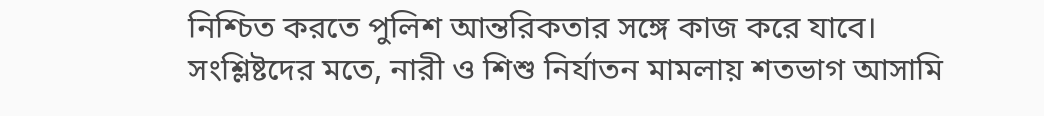নিশ্চিত করতে পুলিশ আন্তরিকতার সঙ্গে কাজ করে যাবে।
সংশ্লিষ্টদের মতে, নারী ও শিশু নির্যাতন মামলায় শতভাগ আসামি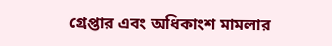গ্রেপ্তার এবং অধিকাংশ মামলার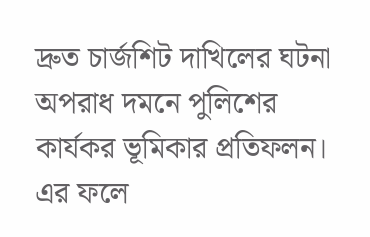দ্রুত চার্জশিট দাখিলের ঘটনা অপরাধ দমনে পুলিশের কার্যকর ভূমিকার প্রতিফলন। এর ফলে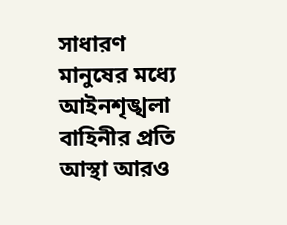সাধারণ মানুষের মধ্যে আইনশৃঙ্খলা বাহিনীর প্রতি আস্থা আরও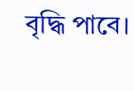বৃদ্ধি পাবে।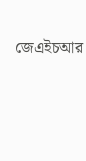জেএইচআর